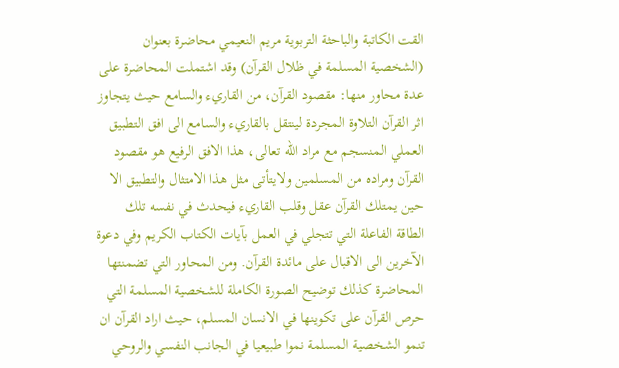القت الكاتبة والباحثة التربوية مريم النعيمي محاضرة بعنوان (الشخصية المسلمة في ظلال القرآن) وقد اشتملت المحاضرة على عدة محاور منها: مقصود القرآن، من القاريء والسامع حيث يتجاوز اثر القرآن التلاوة المجردة لينتقل بالقاريء والسامع الى افق التطبيق العملي المنسجم مع مراد الله تعالى، هذا الافق الرفيع هو مقصود القرآن ومراده من المسلمين ولايتأتى مثل هذا الامتثال والتطبيق الا حين يمتلك القرآن عقل وقلب القاريء فيحدث في نفسه تلك الطاقة الفاعلة التي تتجلي في العمل بآيات الكتاب الكريم وفي دعوة الآخرين الى الاقبال على مائدة القرآن. ومن المحاور التي تضمنتها المحاضرة كذلك توضيح الصورة الكاملة للشخصية المسلمة التي حرص القرآن على تكوينها في الانسان المسلم، حيث اراد القرآن ان تنمو الشخصية المسلمة نموا طبيعيا في الجانب النفسي والروحي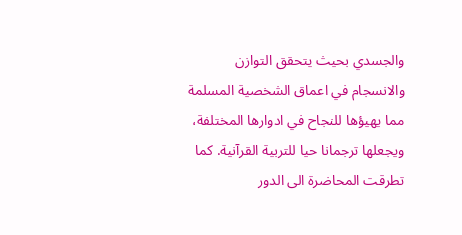والجسدي بحيث يتحقق التوازن والانسجام في اعماق الشخصية المسلمة مما يهيؤها للنجاح في ادوارها المختلفة، ويجعلها ترجمانا حيا للتربية القرآنية. كما تطرقت المحاضرة الى الدور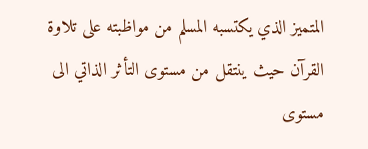المتميز الذي يكتسبه المسلم من مواظبته على تلاوة القرآن حيث ينتقل من مستوى التأثر الذاتي الى مستوى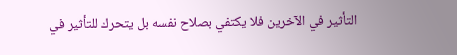التأثير في الآخرين فلا يكتفي بصلاح نفسه بل يتحرك للتأثير في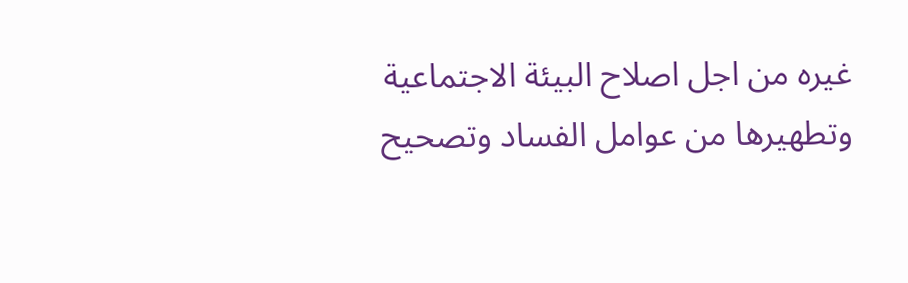غيره من اجل اصلاح البيئة الاجتماعية وتطهيرها من عوامل الفساد وتصحيح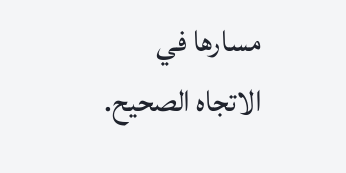مسارها في الاتجاه الصحيح.